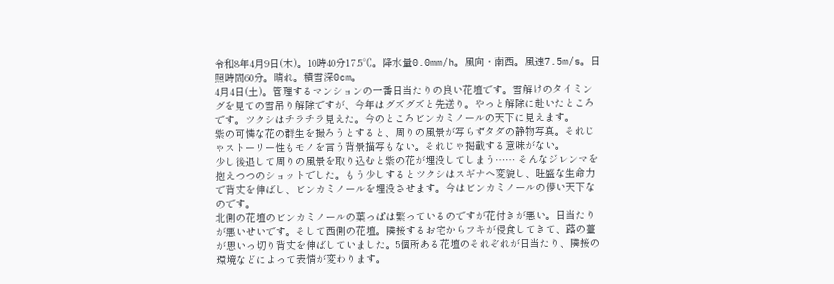令和8年4月9日(木)。10時40分17.5℃。降水量0.0mm/h。風向・南西。風速7.5m/s。日照時間60分。晴れ。積雪深0cm。
4月4日(土)。管理するマンションの一番日当たりの良い花壇です。雪解けのタイミングを見ての雪吊り解除ですが、今年はグズグズと先送り。やっと解除に赴いたところです。ツクシはチラチラ見えた。今のところビンカミノールの天下に見えます。
紫の可憐な花の群生を撮ろうとすると、周りの風景が写らずタダの静物写真。それじゃストーリー性もモノを言う背景描写もない。それじゃ掲載する意味がない。
少し後退して周りの風景を取り込むと紫の花が埋没してしまう…… そんなジレンマを抱えつつのショットでした。もう少しするとツクシはスギナへ変貌し、旺盛な生命力で背丈を伸ばし、ビンカミノールを埋没させます。今はビンカミノールの儚い天下なのです。
北側の花壇のビンカミノールの葉っぱは繁っているのですが花付きが悪い。日当たりが悪いせいです。そして西側の花壇。隣接するお宅からフキが侵食してきて、蕗の薹が思いっ切り背丈を伸ばしていました。5個所ある花壇のそれぞれが日当たり、隣接の環境などによって表情が変わります。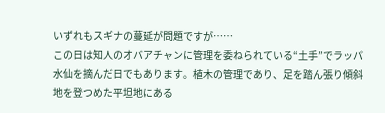いずれもスギナの蔓延が問題ですが……
この日は知人のオバアチャンに管理を委ねられている“土手”でラッパ水仙を摘んだ日でもあります。植木の管理であり、足を踏ん張り傾斜地を登つめた平坦地にある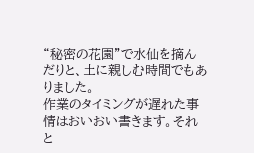“秘密の花園”で水仙を摘んだりと、土に親しむ時間でもありました。
作業のタイミングが遅れた事情はおいおい書きます。それと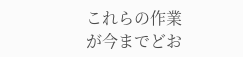これらの作業が今までどお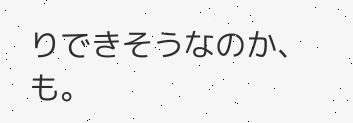りできそうなのか、も。